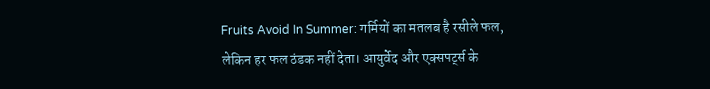Fruits Avoid In Summer: गर्मियों का मतलब है रसीले फल, लेकिन हर फल ठंडक नहीं देता। आयुर्वेद और एक्सपर्ट्स के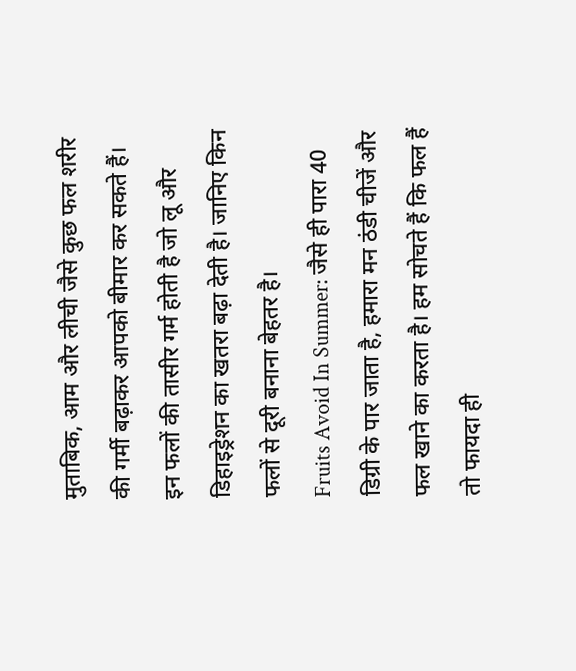मुताबिक, आम और लीची जैसे कुछ फल शरीर की गर्मी बढ़ाकर आपको बीमार कर सकते हैं। इन फलों की तासीर गर्म होती है जो लू और डिहाइड्रेशन का खतरा बढ़ा देती है। जानिए किन फलों से दूरी बनाना बेहतर है।
Fruits Avoid In Summer: जैसे ही पारा 40 डिग्री के पार जाता है, हमारा मन ठंडी चीजें और फल खाने का करता है। हम सोचते हैं कि फल हैं तो फायदा ही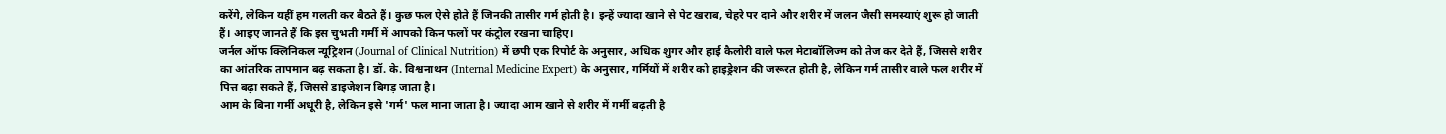करेंगे, लेकिन यहीं हम गलती कर बैठते हैं। कुछ फल ऐसे होते हैं जिनकी तासीर गर्म होती है। इन्हें ज्यादा खाने से पेट खराब, चेहरे पर दाने और शरीर में जलन जैसी समस्याएं शुरू हो जाती हैं। आइए जानते हैं कि इस चुभती गर्मी में आपको किन फलों पर कंट्रोल रखना चाहिए।
जर्नल ऑफ क्लिनिकल न्यूट्रिशन (Journal of Clinical Nutrition) में छपी एक रिपोर्ट के अनुसार, अधिक शुगर और हाई कैलोरी वाले फल मेटाबॉलिज्म को तेज कर देते हैं, जिससे शरीर का आंतरिक तापमान बढ़ सकता है। डॉ. के. विश्वनाथन (Internal Medicine Expert) के अनुसार, गर्मियों में शरीर को हाइड्रेशन की जरूरत होती है, लेकिन गर्म तासीर वाले फल शरीर में पित्त बढ़ा सकते हैं, जिससे डाइजेशन बिगड़ जाता है।
आम के बिना गर्मी अधूरी है, लेकिन इसे 'गर्म' फल माना जाता है। ज्यादा आम खाने से शरीर में गर्मी बढ़ती है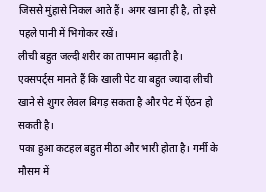जिससे मुंहासे निकल आते हैं। अगर खाना ही है, तो इसे पहले पानी में भिगोकर रखें।
लीची बहुत जल्दी शरीर का तापमान बढ़ाती है। एक्सपर्ट्स मानते हैं कि खाली पेट या बहुत ज्यादा लीची खाने से शुगर लेवल बिगड़ सकता है और पेट में ऐंठन हो सकती है।
पका हुआ कटहल बहुत मीठा और भारी होता है। गर्मी के मौसम में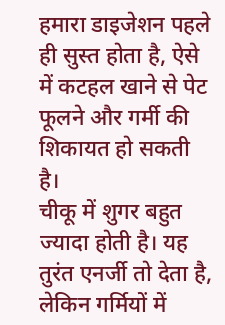हमारा डाइजेशन पहले ही सुस्त होता है, ऐसे में कटहल खाने से पेट फूलने और गर्मी की शिकायत हो सकती है।
चीकू में शुगर बहुत ज्यादा होती है। यह तुरंत एनर्जी तो देता है, लेकिन गर्मियों में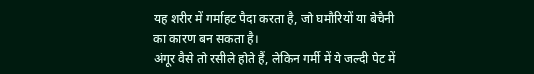यह शरीर में गर्माहट पैदा करता है, जो घमौरियों या बेचैनी का कारण बन सकता है।
अंगूर वैसे तो रसीले होते हैं, लेकिन गर्मी में ये जल्दी पेट में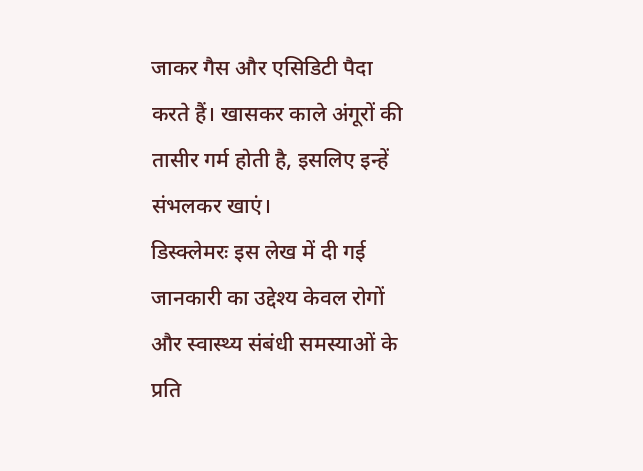जाकर गैस और एसिडिटी पैदा करते हैं। खासकर काले अंगूरों की तासीर गर्म होती है, इसलिए इन्हें संभलकर खाएं।
डिस्क्लेमरः इस लेख में दी गई जानकारी का उद्देश्य केवल रोगों और स्वास्थ्य संबंधी समस्याओं के प्रति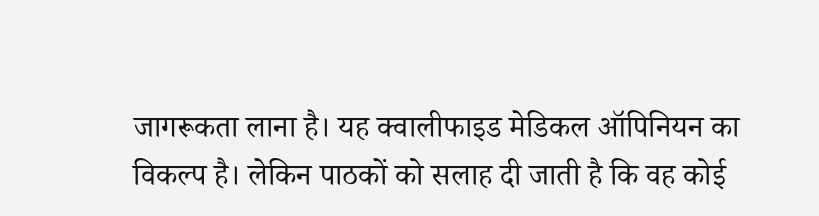जागरूकता लाना है। यह क्वालीफाइड मेडिकल ऑपिनियन का विकल्प है। लेकिन पाठकों को सलाह दी जाती है कि वह कोई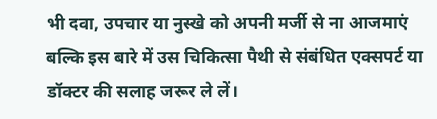भी दवा, उपचार या नुस्खे को अपनी मर्जी से ना आजमाएं बल्कि इस बारे में उस चिकित्सा पैथी से संबंधित एक्सपर्ट या डॉक्टर की सलाह जरूर ले लें।